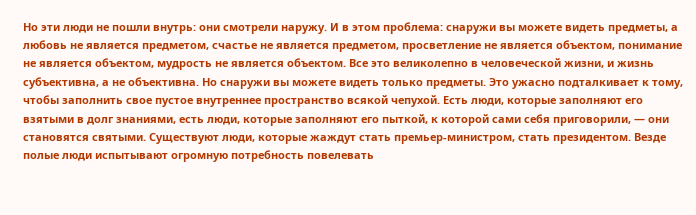Но эти люди не пошли внутрь: они смотрели наружу. И в этом проблема: снаружи вы можете видеть предметы, а любовь не является предметом, счастье не является предметом, просветление не является объектом, понимание не является объектом, мудрость не является объектом. Все это великолепно в человеческой жизни, и жизнь субъективна, а не объективна. Но снаружи вы можете видеть только предметы. Это ужасно подталкивает к тому, чтобы заполнить свое пустое внутреннее пространство всякой чепухой. Есть люди, которые заполняют его взятыми в долг знаниями, есть люди, которые заполняют его пыткой, к которой сами себя приговорили, — они становятся святыми. Существуют люди, которые жаждут стать премьер-министром, стать президентом. Везде полые люди испытывают огромную потребность повелевать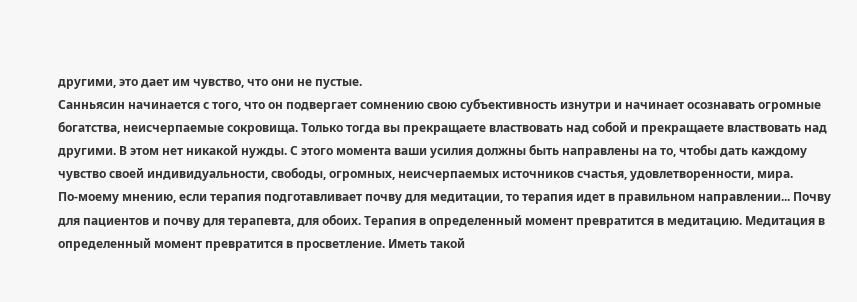другими, это дает им чувство, что они не пустые.
Санньясин начинается с того, что он подвергает сомнению свою субъективность изнутри и начинает осознавать огромные богатства, неисчерпаемые сокровища. Только тогда вы прекращаете властвовать над собой и прекращаете властвовать над другими. В этом нет никакой нужды. С этого момента ваши усилия должны быть направлены на то, чтобы дать каждому чувство своей индивидуальности, свободы, огромных, неисчерпаемых источников счастья, удовлетворенности, мира.
По-моему мнению, если терапия подготавливает почву для медитации, то терапия идет в правильном направлении... Почву для пациентов и почву для терапевта, для обоих. Терапия в определенный момент превратится в медитацию. Медитация в определенный момент превратится в просветление. Иметь такой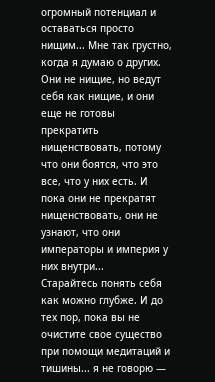огромный потенциал и оставаться просто нищим... Мне так грустно, когда я думаю о других. Они не нищие, но ведут себя как нищие, и они еще не готовы прекратить нищенствовать, потому что они боятся, что это все, что у них есть. И пока они не прекратят нищенствовать, они не узнают, что они императоры и империя у них внутри...
Старайтесь понять себя как можно глубже. И до тех пор, пока вы не очистите свое существо при помощи медитаций и тишины... я не говорю —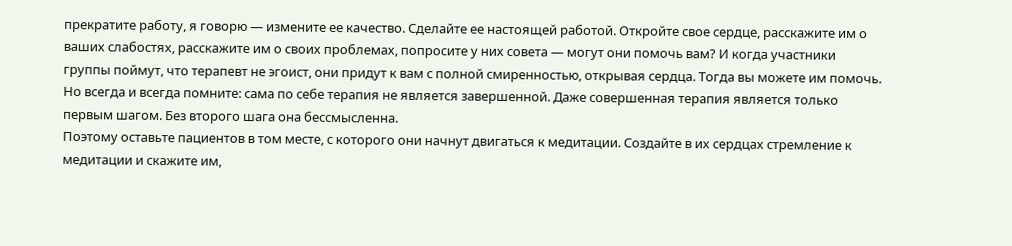прекратите работу, я говорю — измените ее качество. Сделайте ее настоящей работой. Откройте свое сердце, расскажите им о ваших слабостях, расскажите им о своих проблемах, попросите у них совета — могут они помочь вам? И когда участники группы поймут, что терапевт не эгоист, они придут к вам с полной смиренностью, открывая сердца. Тогда вы можете им помочь.
Но всегда и всегда помните: сама по себе терапия не является завершенной. Даже совершенная терапия является только первым шагом. Без второго шага она бессмысленна.
Поэтому оставьте пациентов в том месте, с которого они начнут двигаться к медитации. Создайте в их сердцах стремление к медитации и скажите им,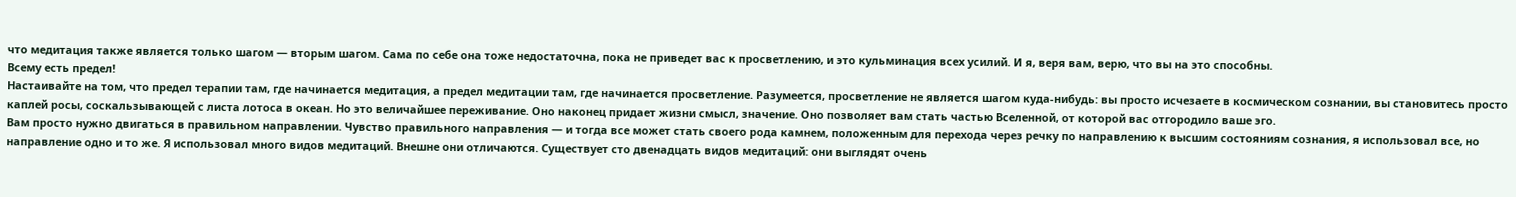что медитация также является только шагом — вторым шагом. Сама по себе она тоже недостаточна, пока не приведет вас к просветлению, и это кульминация всех усилий. И я, веря вам, верю, что вы на это способны.
Всему есть предел!
Настаивайте на том, что предел терапии там, где начинается медитация, а предел медитации там, где начинается просветление. Разумеется, просветление не является шагом куда-нибудь: вы просто исчезаете в космическом сознании, вы становитесь просто каплей росы, соскальзывающей с листа лотоса в океан. Но это величайшее переживание. Оно наконец придает жизни смысл, значение. Оно позволяет вам стать частью Вселенной, от которой вас отгородило ваше эго.
Вам просто нужно двигаться в правильном направлении. Чувство правильного направления — и тогда все может стать своего рода камнем, положенным для перехода через речку по направлению к высшим состояниям сознания, я использовал все, но направление одно и то же. Я использовал много видов медитаций. Внешне они отличаются. Существует сто двенадцать видов медитаций: они выглядят очень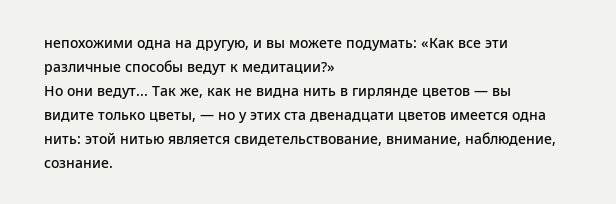непохожими одна на другую, и вы можете подумать: «Как все эти различные способы ведут к медитации?»
Но они ведут... Так же, как не видна нить в гирлянде цветов — вы видите только цветы, — но у этих ста двенадцати цветов имеется одна нить: этой нитью является свидетельствование, внимание, наблюдение, сознание.